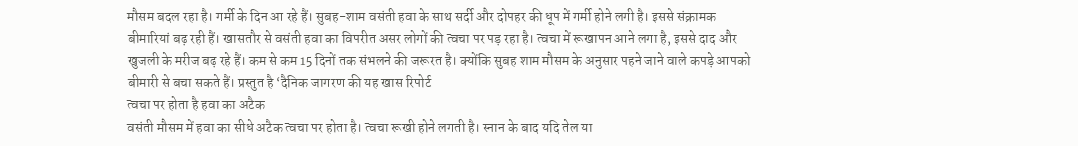मौसम बदल रहा है। गर्मी के दिन आ रहे हैं। सुबह-शाम वसंती हवा के साथ सर्दी और दोपहर की धूप में गर्मी होने लगी है। इससे संक्रामक बीमारियां बढ़ रही हैं। खासतौर से वसंती हवा का विपरीत असर लोगों की त्वचा पर पड़ रहा है। त्वचा में रूखापन आने लगा है, इससे दाद और खुजली के मरीज बढ़ रहे हैं। कम से कम 15 दिनों तक संभलने की जरूरत है। क्योंकि सुबह शाम मौसम के अनुसार पहने जाने वाले कपड़े आपको बीमारी से बचा सकते हैं। प्रस्तुत है ‘दैनिक जागरण की यह खास रिपोर्ट
त्वचा पर होता है हवा का अटैक
वसंती मौसम में हवा का सीधे अटैक त्वचा पर होता है। त्वचा रूखी होने लगती है। स्नान के बाद यदि तेल या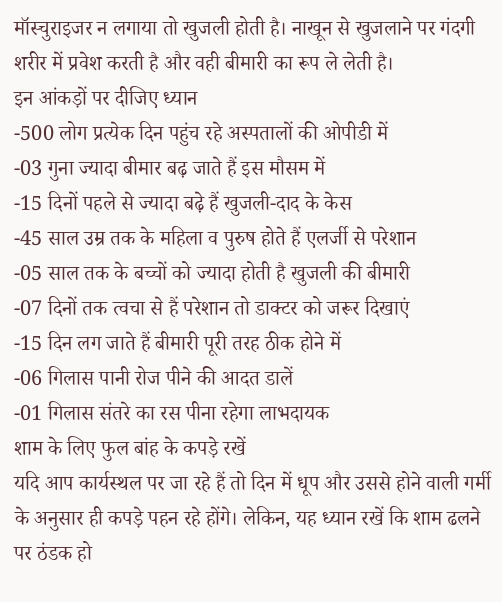मॉस्चुराइजर न लगाया तो खुजली होती है। नाखून से खुजलाने पर गंदगी शरीर में प्रवेश करती है और वही बीमारी का रूप ले लेती है।
इन आंकड़ों पर दीजिए ध्यान
-500 लोग प्रत्येक दिन पहुंच रहे अस्पतालों की ओपीडी में
-03 गुना ज्यादा बीमार बढ़ जाते हैं इस मौसम में
-15 दिनों पहले से ज्यादा बढ़े हैं खुजली-दाद के केस
-45 साल उम्र तक के महिला व पुरुष होते हैं एलर्जी से परेशान
-05 साल तक के बच्चों को ज्यादा होती है खुजली की बीमारी
-07 दिनों तक त्वचा से हैं परेशान तो डाक्टर को जरूर दिखाएं
-15 दिन लग जाते हैं बीमारी पूरी तरह ठीक होने में
-06 गिलास पानी रोज पीने की आदत डालें
-01 गिलास संतरे का रस पीना रहेगा लाभदायक
शाम के लिए फुल बांह के कपड़े रखें
यदि आप कार्यस्थल पर जा रहे हैं तो दिन में धूप और उससे होने वाली गर्मी के अनुसार ही कपड़े पहन रहे होंगे। लेकिन, यह ध्यान रखें कि शाम ढलने पर ठंडक हो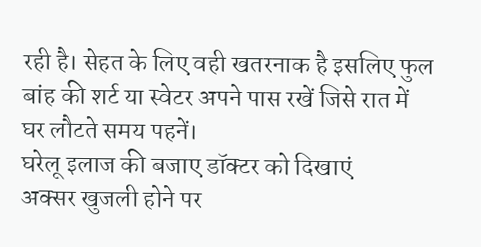रही है। सेहत के लिए वही खतरनाक है इसलिए फुल बांह की शर्ट या स्वेटर अपने पास रखें जिसे रात में घर लौटते समय पहनें।
घरेलू इलाज की बजाए डॉक्टर को दिखाएं
अक्सर खुजली होने पर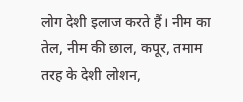लोग देशी इलाज करते हैं। नीम का तेल, नीम की छाल, कपूर, तमाम तरह के देशी लोशन,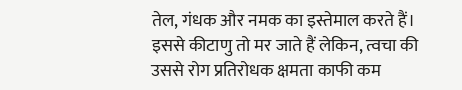तेल, गंधक और नमक का इस्तेमाल करते हैं। इससे कीटाणु तो मर जाते हैं लेकिन, त्वचा की उससे रोग प्रतिरोधक क्षमता काफी कम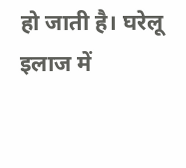हो जाती है। घरेलू इलाज में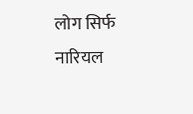लोग सिर्फ नारियल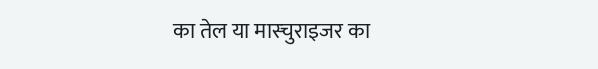का तेल या मास्चुराइजर का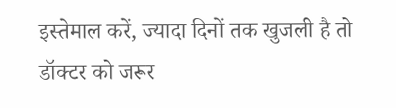इस्तेमाल करें, ज्यादा दिनों तक खुजली है तो डॉक्टर को जरूर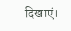दिखाएं।